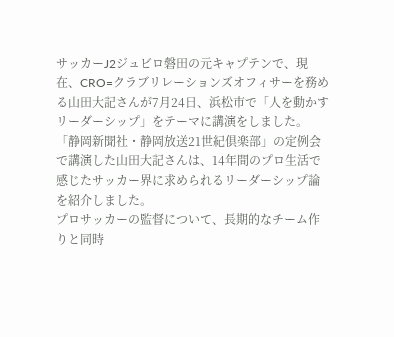サッカーJ2ジュビロ磐田の元キャプテンで、現在、CRO=クラブリレーションズオフィサーを務める山田大記さんが7月24日、浜松市で「人を動かすリーダーシップ」をテーマに講演をしました。
「静岡新聞社・静岡放送21世紀倶楽部」の定例会で講演した山田大記さんは、14年間のプロ生活で感じたサッカー界に求められるリーダーシップ論を紹介しました。
プロサッカーの監督について、長期的なチーム作りと同時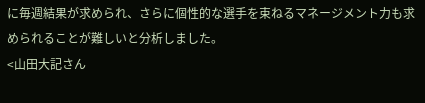に毎週結果が求められ、さらに個性的な選手を束ねるマネージメント力も求められることが難しいと分析しました。
<山田大記さん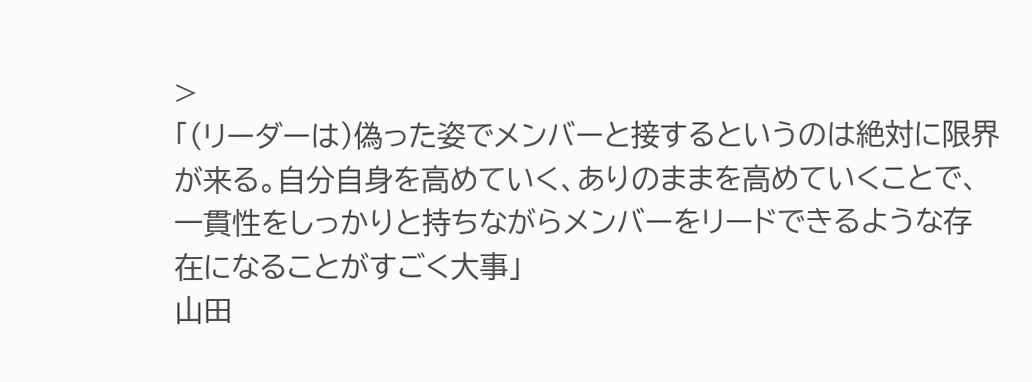>
「(リーダーは)偽った姿でメンバーと接するというのは絶対に限界が来る。自分自身を高めていく、ありのままを高めていくことで、一貫性をしっかりと持ちながらメンバーをリードできるような存在になることがすごく大事」
山田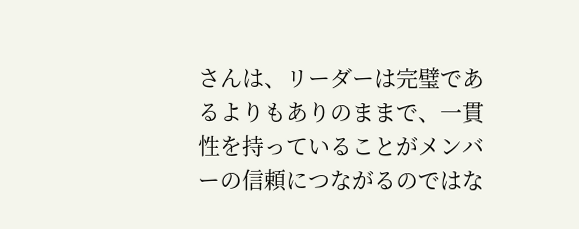さんは、リーダーは完璧であるよりもありのままで、一貫性を持っていることがメンバーの信頼につながるのではな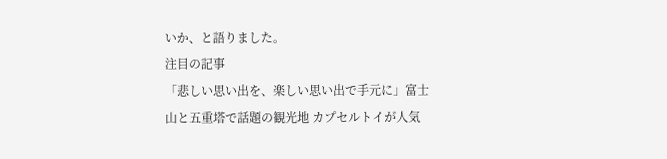いか、と語りました。
注目の記事
「悲しい思い出を、楽しい思い出で手元に」富士山と五重塔で話題の観光地 カプセルトイが人気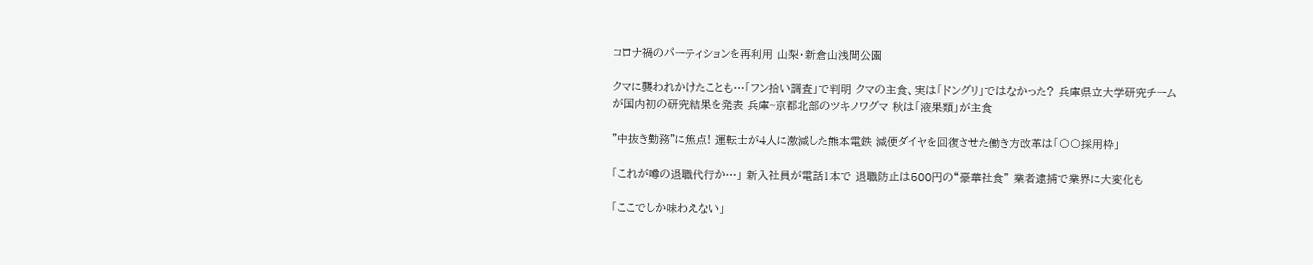コロナ禍のパーティションを再利用 山梨・新倉山浅間公園

クマに襲われかけたことも…「フン拾い調査」で判明 クマの主食、実は「ドングリ」ではなかった? 兵庫県立大学研究チームが国内初の研究結果を発表 兵庫~京都北部のツキノワグマ 秋は「液果類」が主食

"中抜き勤務"に焦点! 運転士が4人に激減した熊本電鉄 減便ダイヤを回復させた働き方改革は「〇〇採用枠」

「これが噂の退職代行か…」 新入社員が電話1本で 退職防止は500円の“豪華社食” 業者逮捕で業界に大変化も

「ここでしか味わえない」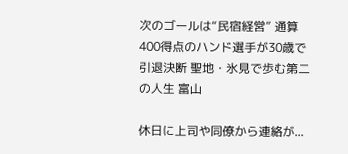次のゴールは“民宿経営” 通算400得点のハンド選手が30歳で引退決断 聖地・氷見で歩む第二の人生 富山

休日に上司や同僚から連絡が...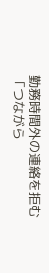勤務時間外の連絡を拒む「つながら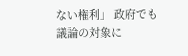ない権利」 政府でも議論の対象に